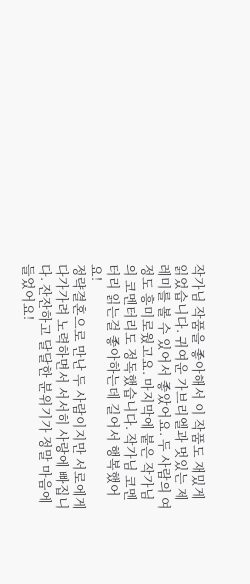작가님 작품을 좋아해서 이 작품도 재밌게 읽었습니다. 귀여운 가브리엘과 멋있는 제레미를 볼 수 있어서 좋았어요. 두 사람의 여정도 흥미로웠고요. 마지막에 붙은 작가님의 코멘터리도 정독했습니다. 작가님 코멘터리 읽는걸 좋아하는데 길어서 행복했어요!
정략결혼으로 만난 두 사람이지만 서로에게 다가가려 노력하면서 서서히 사랑에 빠집니다. 잔잔하고 달달한 분위기가 정말 마음에 들었어요!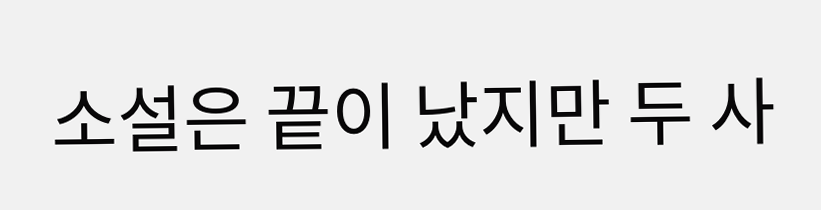소설은 끝이 났지만 두 사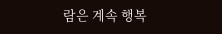람은 계속 행복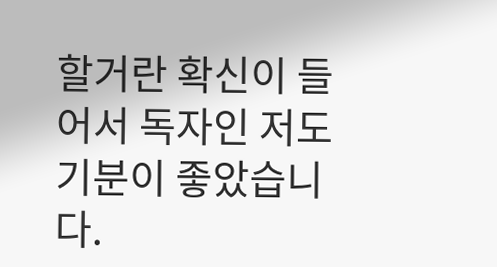할거란 확신이 들어서 독자인 저도 기분이 좋았습니다.